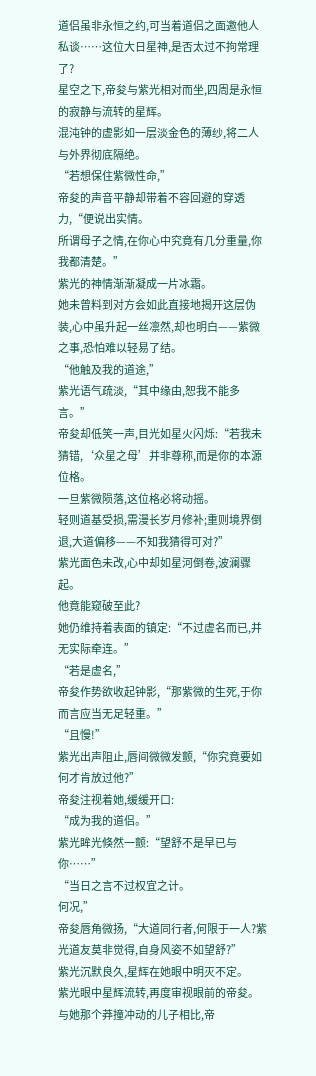道侣虽非永恒之约,可当着道侣之面邀他人私谈……这位大日星神,是否太过不拘常理了?
星空之下,帝夋与紫光相对而坐,四周是永恒的寂静与流转的星辉。
混沌钟的虚影如一层淡金色的薄纱,将二人与外界彻底隔绝。
“若想保住紫微性命,”
帝夋的声音平静却带着不容回避的穿透力,“便说出实情。
所谓母子之情,在你心中究竟有几分重量,你我都清楚。”
紫光的神情渐渐凝成一片冰霜。
她未曾料到对方会如此直接地揭开这层伪装,心中虽升起一丝凛然,却也明白——紫微之事,恐怕难以轻易了结。
“他触及我的道途,”
紫光语气疏淡,“其中缘由,恕我不能多言。”
帝夋却低笑一声,目光如星火闪烁:“若我未猜错,‘众星之母’并非尊称,而是你的本源位格。
一旦紫微陨落,这位格必将动摇。
轻则道基受损,需漫长岁月修补;重则境界倒退,大道偏移——不知我猜得可对?”
紫光面色未改,心中却如星河倒卷,波澜骤起。
他竟能窥破至此?
她仍维持着表面的镇定:“不过虚名而已,并无实际牵连。”
“若是虚名,”
帝夋作势欲收起钟影,“那紫微的生死,于你而言应当无足轻重。”
“且慢!”
紫光出声阻止,唇间微微发颤,“你究竟要如何才肯放过他?”
帝夋注视着她,缓缓开口:
“成为我的道侣。”
紫光眸光倏然一颤:“望舒不是早已与你……”
“当日之言不过权宜之计。
何况,”
帝夋唇角微扬,“大道同行者,何限于一人?紫光道友莫非觉得,自身风姿不如望舒?”
紫光沉默良久,星辉在她眼中明灭不定。
紫光眼中星辉流转,再度审视眼前的帝夋。
与她那个莽撞冲动的儿子相比,帝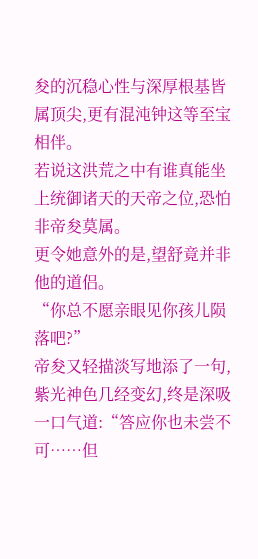夋的沉稳心性与深厚根基皆属顶尖,更有混沌钟这等至宝相伴。
若说这洪荒之中有谁真能坐上统御诸天的天帝之位,恐怕非帝夋莫属。
更令她意外的是,望舒竟并非他的道侣。
“你总不愿亲眼见你孩儿陨落吧?”
帝夋又轻描淡写地添了一句,紫光神色几经变幻,终是深吸一口气道:“答应你也未尝不可……但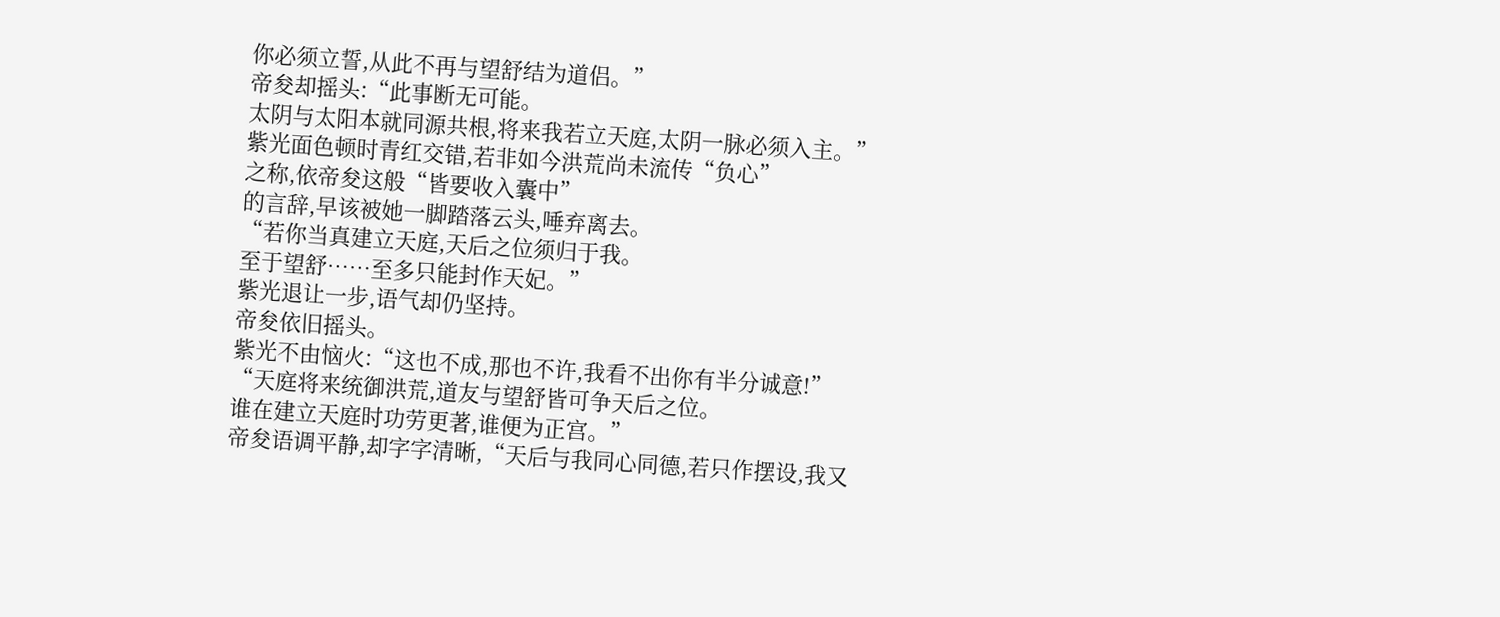你必须立誓,从此不再与望舒结为道侣。”
帝夋却摇头:“此事断无可能。
太阴与太阳本就同源共根,将来我若立天庭,太阴一脉必须入主。”
紫光面色顿时青红交错,若非如今洪荒尚未流传“负心”
之称,依帝夋这般“皆要收入囊中”
的言辞,早该被她一脚踏落云头,唾弃离去。
“若你当真建立天庭,天后之位须归于我。
至于望舒……至多只能封作天妃。”
紫光退让一步,语气却仍坚持。
帝夋依旧摇头。
紫光不由恼火:“这也不成,那也不许,我看不出你有半分诚意!”
“天庭将来统御洪荒,道友与望舒皆可争天后之位。
谁在建立天庭时功劳更著,谁便为正宫。”
帝夋语调平静,却字字清晰,“天后与我同心同德,若只作摆设,我又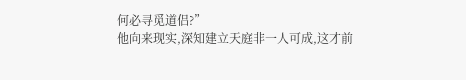何必寻觅道侣?”
他向来现实,深知建立天庭非一人可成,这才前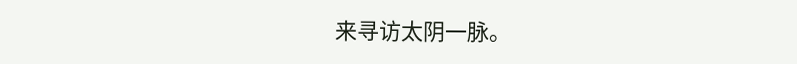来寻访太阴一脉。